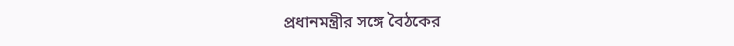প্রধানমন্ত্রীর সঙ্গে বৈঠকের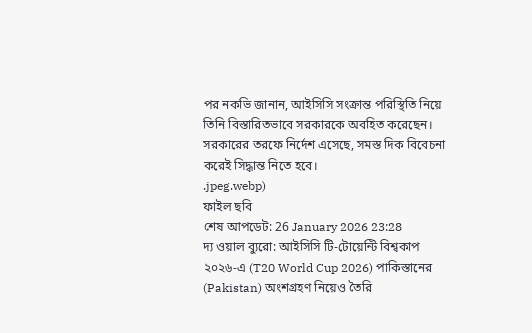পর নকভি জানান, আইসিসি সংক্রান্ত পরিস্থিতি নিয়ে তিনি বিস্তারিতভাবে সরকারকে অবহিত করেছেন। সরকারের তরফে নির্দেশ এসেছে, সমস্ত দিক বিবেচনা করেই সিদ্ধান্ত নিতে হবে।
.jpeg.webp)
ফাইল ছবি
শেষ আপডেট: 26 January 2026 23:28
দ্য ওয়াল ব্যুরো: আইসিসি টি-টোয়েন্টি বিশ্বকাপ ২০২৬-এ (T20 World Cup 2026) পাকিস্তানের (Pakistan) অংশগ্রহণ নিয়েও তৈরি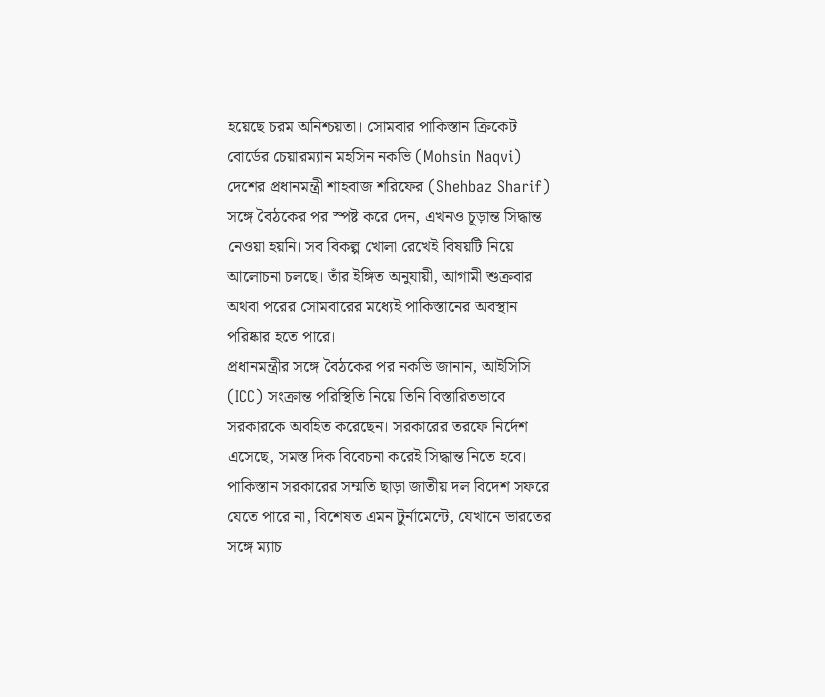হয়েছে চরম অনিশ্চয়তা। সোমবার পাকিস্তান ক্রিকেট বোর্ডের চেয়ারম্যান মহসিন নকভি (Mohsin Naqvi) দেশের প্রধানমন্ত্রী শাহবাজ শরিফের (Shehbaz Sharif) সঙ্গে বৈঠকের পর স্পষ্ট করে দেন, এখনও চূড়ান্ত সিদ্ধান্ত নেওয়া হয়নি। সব বিকল্প খোলা রেখেই বিষয়টি নিয়ে আলোচনা চলছে। তাঁর ইঙ্গিত অনুযায়ী, আগামী শুক্রবার অথবা পরের সোমবারের মধ্যেই পাকিস্তানের অবস্থান পরিষ্কার হতে পারে।
প্রধানমন্ত্রীর সঙ্গে বৈঠকের পর নকভি জানান, আইসিসি (ICC) সংক্রান্ত পরিস্থিতি নিয়ে তিনি বিস্তারিতভাবে সরকারকে অবহিত করেছেন। সরকারের তরফে নির্দেশ এসেছে, সমস্ত দিক বিবেচনা করেই সিদ্ধান্ত নিতে হবে। পাকিস্তান সরকারের সম্মতি ছাড়া জাতীয় দল বিদেশ সফরে যেতে পারে না, বিশেষত এমন টুর্নামেন্টে, যেখানে ভারতের সঙ্গে ম্যাচ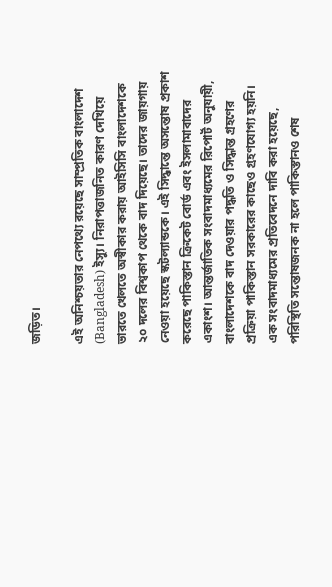জড়িত।

এই অনিশ্চয়তার নেপথ্যে রয়েছে সাম্প্রতিক বাংলাদেশ (Bangladesh) ইস্যু। নিরাপত্তাজনিত কারণ দেখিয়ে ভারতে খেলতে অস্বীকার করায় আইসিসি বাংলাদেশকে ২০ দলের বিশ্বকাপ থেকে বাদ দিয়েছে। তাদের জায়গায় নেওয়া হয়েছে স্কটল্যান্ডকে। এই সিদ্ধান্তে অসন্তোষ প্রকাশ করেছে পাকিস্তান ক্রিকেট বোর্ড এবং ইসলামাবাদের একাংশ। আন্তর্জাতিক সংবাদমাধ্যমের রিপোর্ট অনুযায়ী, বাংলাদেশকে বাদ দেওয়ার পদ্ধতি ও সিদ্ধান্ত গ্রহণের প্রক্রিয়া পাকিস্তান সরকারের কাছেও গ্রহণযোগ্য হয়নি।
এক সংবাদমাধ্যমের প্রতিবেদনে দাবি করা হয়েছে, পরিস্থিতি সন্তোষজনক না হলে পাকিস্তানও শেষ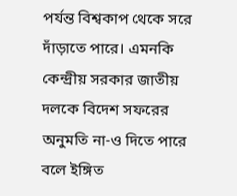পর্যন্ত বিশ্বকাপ থেকে সরে দাঁড়াতে পারে। এমনকি কেন্দ্রীয় সরকার জাতীয় দলকে বিদেশ সফরের অনুমতি না-ও দিতে পারে বলে ইঙ্গিত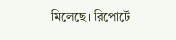মিলেছে। রিপোর্টে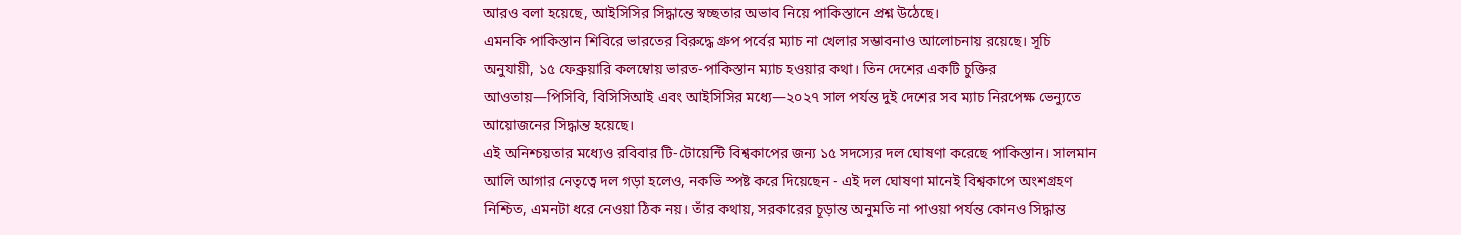আরও বলা হয়েছে, আইসিসির সিদ্ধান্তে স্বচ্ছতার অভাব নিয়ে পাকিস্তানে প্রশ্ন উঠেছে।
এমনকি পাকিস্তান শিবিরে ভারতের বিরুদ্ধে গ্রুপ পর্বের ম্যাচ না খেলার সম্ভাবনাও আলোচনায় রয়েছে। সূচি অনুযায়ী, ১৫ ফেব্রুয়ারি কলম্বোয় ভারত-পাকিস্তান ম্যাচ হওয়ার কথা। তিন দেশের একটি চুক্তির আওতায়—পিসিবি, বিসিসিআই এবং আইসিসির মধ্যে—২০২৭ সাল পর্যন্ত দুই দেশের সব ম্যাচ নিরপেক্ষ ভেন্যুতে আয়োজনের সিদ্ধান্ত হয়েছে।
এই অনিশ্চয়তার মধ্যেও রবিবার টি-টোয়েন্টি বিশ্বকাপের জন্য ১৫ সদস্যের দল ঘোষণা করেছে পাকিস্তান। সালমান আলি আগার নেতৃত্বে দল গড়া হলেও, নকভি স্পষ্ট করে দিয়েছেন - এই দল ঘোষণা মানেই বিশ্বকাপে অংশগ্রহণ নিশ্চিত, এমনটা ধরে নেওয়া ঠিক নয়। তাঁর কথায়, সরকারের চূড়ান্ত অনুমতি না পাওয়া পর্যন্ত কোনও সিদ্ধান্ত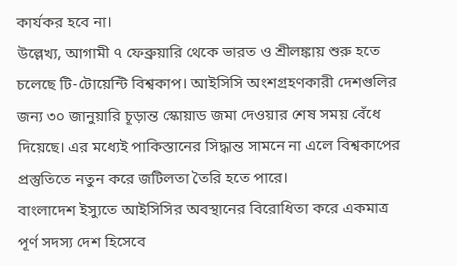কার্যকর হবে না।
উল্লেখ্য, আগামী ৭ ফেব্রুয়ারি থেকে ভারত ও শ্রীলঙ্কায় শুরু হতে চলেছে টি-টোয়েন্টি বিশ্বকাপ। আইসিসি অংশগ্রহণকারী দেশগুলির জন্য ৩০ জানুয়ারি চূড়ান্ত স্কোয়াড জমা দেওয়ার শেষ সময় বেঁধে দিয়েছে। এর মধ্যেই পাকিস্তানের সিদ্ধান্ত সামনে না এলে বিশ্বকাপের প্রস্তুতিতে নতুন করে জটিলতা তৈরি হতে পারে।
বাংলাদেশ ইস্যুতে আইসিসির অবস্থানের বিরোধিতা করে একমাত্র পূর্ণ সদস্য দেশ হিসেবে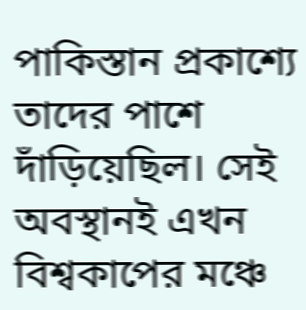পাকিস্তান প্রকাশ্যে তাদের পাশে দাঁড়িয়েছিল। সেই অবস্থানই এখন বিশ্বকাপের মঞ্চে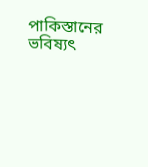পাকিস্তানের ভবিষ্যৎ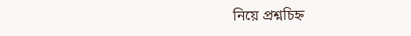নিয়ে প্রশ্নচিহ্ন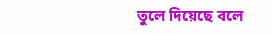তুলে দিয়েছে বলে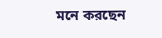মনে করছেন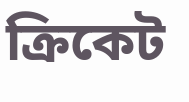ক্রিকেট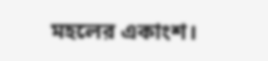মহলের একাংশ।